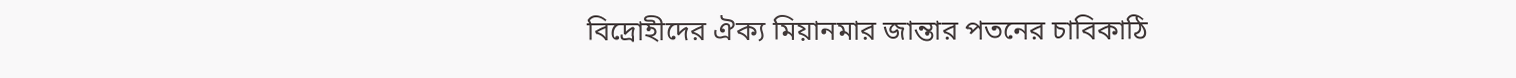বিদ্রোহীদের ঐক্য মিয়ানমার জান্তার পতনের চাবিকাঠি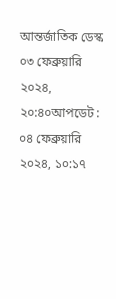আন্তর্জাতিক ডেস্ক
০৩ ফেব্রুয়ারি ২০২৪, ২০:৪০আপডেট : ০৪ ফেব্রুয়ারি ২০২৪, ১০:১৭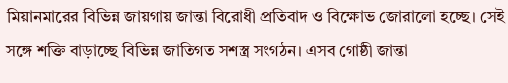মিয়ানমারের বিভিন্ন জায়গায় জান্তা বিরোধী প্রতিবাদ ও বিক্ষোভ জোরালো হচ্ছে। সেই সঙ্গে শক্তি বাড়াচ্ছে বিভিন্ন জাতিগত সশস্ত্র সংগঠন। এসব গোষ্ঠী জান্তা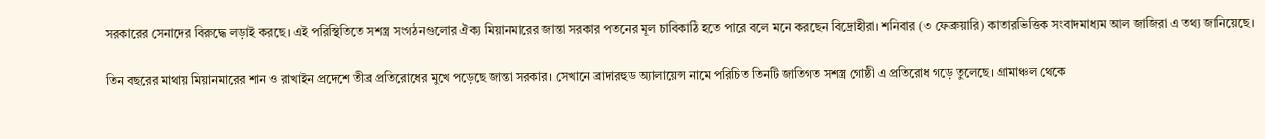সরকারের সেনাদের বিরুদ্ধে লড়াই করছে। এই পরিস্থিতিতে সশস্ত্র সংগঠনগুলোর ঐক্য মিয়ানমারের জান্তা সরকার পতনের মূল চাবিকাঠি হতে পারে বলে মনে করছেন বিদ্রোহীরা। শনিবার (৩ ফেব্রুয়ারি) কাতারভিত্তিক সংবাদমাধ্যম আল জাজিরা এ তথ্য জানিয়েছে।

তিন বছরের মাথায় মিয়ানমারের শান ও রাখাইন প্রদেশে তীব্র প্রতিরোধের মুখে পড়েছে জান্তা সরকার। সেখানে ব্রাদারহুড অ্যালায়েন্স নামে পরিচিত তিনটি জাতিগত সশস্ত্র গোষ্ঠী এ প্রতিরোধ গড়ে তুলেছে। গ্রামাঞ্চল থেকে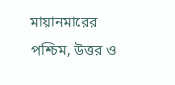মায়ানমারের পশ্চিম, উত্তর ও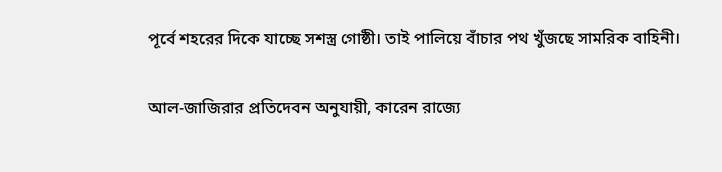পূর্বে শহরের দিকে যাচ্ছে সশস্ত্র গোষ্ঠী। তাই পালিয়ে বাঁচার পথ খুঁজছে সামরিক বাহিনী।

আল-জাজিরার প্রতিদেবন অনুযায়ী, কারেন রাজ্যে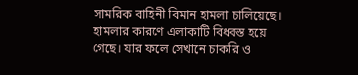সামরিক বাহিনী বিমান হামলা চালিয়েছে। হামলার কারণে এলাকাটি বিধ্বস্ত হয়ে গেছে। যার ফলে সেখানে চাকরি ও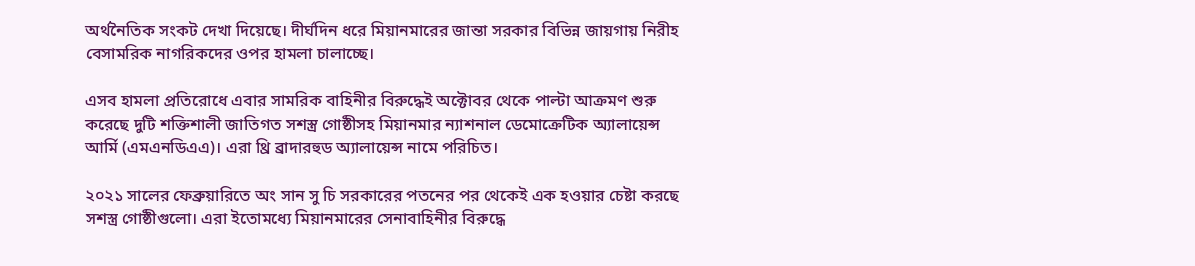অর্থনৈতিক সংকট দেখা দিয়েছে। দীর্ঘদিন ধরে মিয়ানমারের জান্তা সরকার বিভিন্ন জায়গায় নিরীহ বেসামরিক নাগরিকদের ওপর হামলা চালাচ্ছে।

এসব হামলা প্রতিরোধে এবার সামরিক বাহিনীর বিরুদ্ধেই অক্টোবর থেকে পাল্টা আক্রমণ শুরু করেছে দুটি শক্তিশালী জাতিগত সশস্ত্র গোষ্ঠীসহ মিয়ানমার ন্যাশনাল ডেমোক্রেটিক অ্যালায়েন্স আর্মি (এমএনডিএএ)। এরা থ্রি ব্রাদারহুড অ্যালায়েন্স নামে পরিচিত।

২০২১ সালের ফেব্রুয়ারিতে অং সান সু চি সরকারের পতনের পর থেকেই এক হওয়ার চেষ্টা করছে সশস্ত্র গোষ্ঠীগুলো। এরা ইতোমধ্যে মিয়ানমারের সেনাবাহিনীর বিরুদ্ধে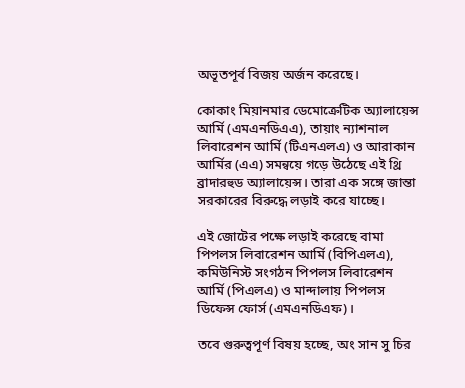অভূতপূর্ব বিজয় অর্জন করেছে।

কোকাং মিয়ানমার ডেমোক্রেটিক অ্যালায়েন্স আর্মি (এমএনডিএএ), তায়াং ন্যাশনাল লিবারেশন আর্মি (টিএনএলএ) ও আরাকান আর্মির (এএ) সমন্বয়ে গড়ে উঠেছে এই থ্রি ব্রাদারহুড অ্যালায়েন্স। তারা এক সঙ্গে জান্তা সরকারের বিরুদ্ধে লড়াই করে যাচ্ছে।

এই জোটের পক্ষে লড়াই করেছে বামা পিপলস লিবারেশন আর্মি (বিপিএলএ), কমিউনিস্ট সংগঠন পিপলস লিবারেশন আর্মি (পিএলএ) ও মান্দালায় পিপলস ডিফেন্স ফোর্স (এমএনডিএফ)।

তবে গুরুত্বপূর্ণ বিষয় হচ্ছে, অং সান সু চির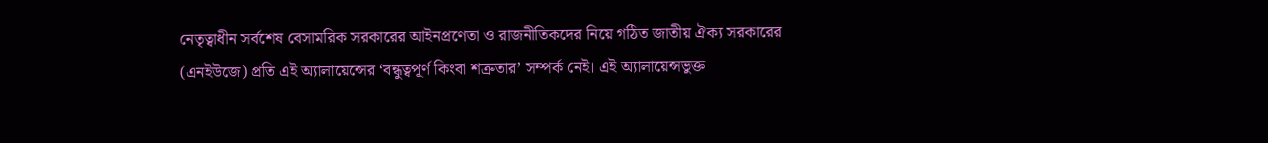নেতৃত্বাধীন সর্বশেষ বেসামরিক সরকারের আইনপ্রণেতা ও রাজনীতিকদের নিয়ে গঠিত জাতীয় ঐক্য সরকারের (এনইউজে) প্রতি এই অ্যালায়েন্সের ‘বন্ধুত্বপূর্ণ কিংবা শত্রুতার’ সম্পর্ক নেই। এই অ্যালায়েন্সভুক্ত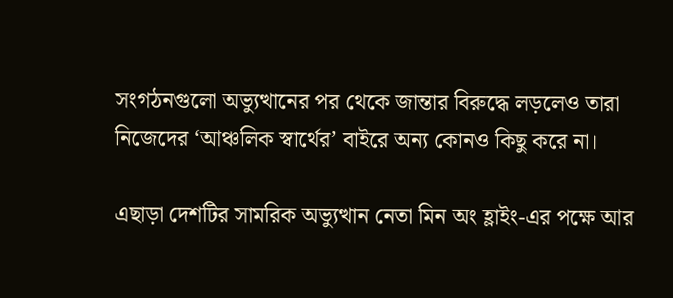সংগঠনগুলো অভ্যুত্থানের পর থেকে জান্তার বিরুদ্ধে লড়লেও তারা নিজেদের ‘আঞ্চলিক স্বার্থের’ বাইরে অন্য কোনও কিছু করে না।

এছাড়া দেশটির সামরিক অভ্যুত্থান নেতা মিন অং হ্লাইং-এর পক্ষে আর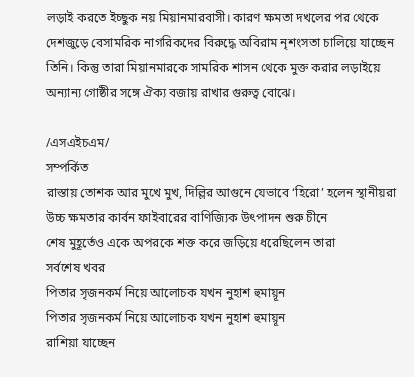লড়াই করতে ইচ্ছুক নয় মিয়ানমারবাসী। কারণ ক্ষমতা দখলের পর থেকে দেশজুড়ে বেসামরিক নাগরিকদের বিরুদ্ধে অবিরাম নৃশংসতা চালিয়ে যাচ্ছেন তিনি। কিন্তু তারা মিয়ানমারকে সামরিক শাসন থেকে মুক্ত করার লড়াইয়ে অন্যান্য গোষ্ঠীর সঙ্গে ঐক্য বজায় রাখার গুরুত্ব বোঝে।

/এসএইচএম/
সম্পর্কিত
রাস্তায় তোশক আর মুখে মুখ, দিল্লির আগুনে যেভাবে ‘হিরো’ হলেন স্থানীয়রা
উচ্চ ক্ষমতার কার্বন ফাইবারের বাণিজ্যিক উৎপাদন শুরু চীনে
শেষ মুহূর্তেও একে অপরকে শক্ত করে জড়িয়ে ধরেছিলেন তারা
সর্বশেষ খবর
পিতার সৃজনকর্ম নিয়ে আলোচক যখন নুহাশ হুমায়ূন
পিতার সৃজনকর্ম নিয়ে আলোচক যখন নুহাশ হুমায়ূন
রাশিয়া যাচ্ছেন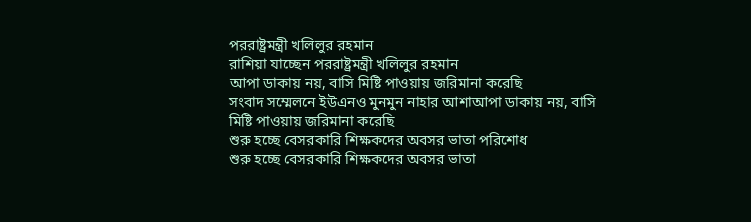পররাষ্ট্রমন্ত্রী খলিলুর রহমান
রাশিয়া যাচ্ছেন পররাষ্ট্রমন্ত্রী খলিলুর রহমান
আপা ডাকায় নয়, বাসি মিষ্টি পাওয়ায় জরিমানা করেছি
সংবাদ সম্মেলনে ইউএনও মুনমুন নাহার আশাআপা ডাকায় নয়, বাসি মিষ্টি পাওয়ায় জরিমানা করেছি
শুরু হচ্ছে বেসরকারি শিক্ষকদের অবসর ভাতা পরিশোধ
শুরু হচ্ছে বেসরকারি শিক্ষকদের অবসর ভাতা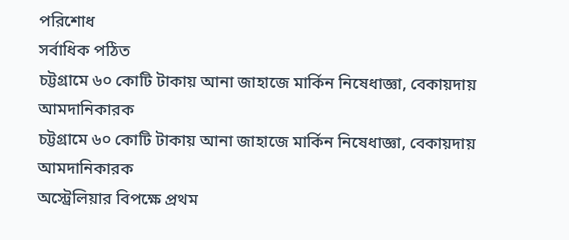পরিশোধ
সর্বাধিক পঠিত
চট্টগ্রামে ৬০ কোটি টাকায় আনা জাহাজে মার্কিন নিষেধাজ্ঞা, বেকায়দায় আমদানিকারক
চট্টগ্রামে ৬০ কোটি টাকায় আনা জাহাজে মার্কিন নিষেধাজ্ঞা, বেকায়দায় আমদানিকারক
অস্ট্রেলিয়ার বিপক্ষে প্রথম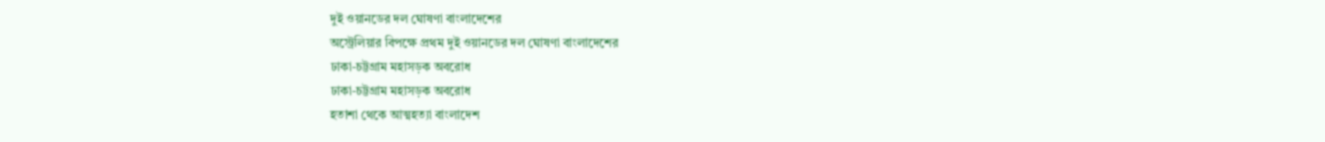দুই ওয়ানডের দল ঘোষণা বাংলাদেশের
অস্ট্রেলিয়ার বিপক্ষে প্রথম দুই ওয়ানডের দল ঘোষণা বাংলাদেশের
ঢাকা-চট্টগ্রাম মহাসড়ক অবরোধ
ঢাকা-চট্টগ্রাম মহাসড়ক অবরোধ
হতাশা থেকে আত্মহত্যা বাংলাদেশ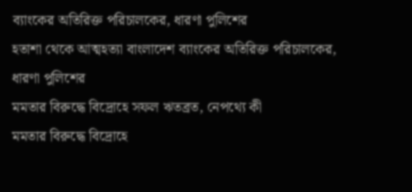ব্যাংকের অতিরিক্ত পরিচালকের, ধারণা পুলিশের
হতাশা থেকে আত্মহত্যা বাংলাদেশ ব্যাংকের অতিরিক্ত পরিচালকের, ধারণা পুলিশের
মমতার বিরুদ্ধে বিদ্রোহে সফল ঋতব্রত, নেপথ্যে কী
মমতার বিরুদ্ধে বিদ্রোহে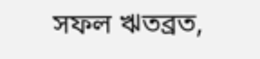সফল ঋতব্রত,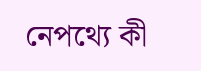নেপথ্যে কী